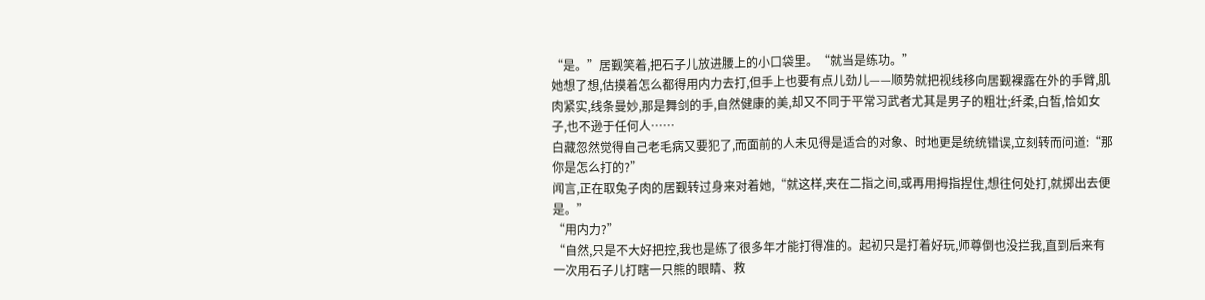“是。”居觐笑着,把石子儿放进腰上的小口袋里。“就当是练功。”
她想了想,估摸着怎么都得用内力去打,但手上也要有点儿劲儿——顺势就把视线移向居觐裸露在外的手臂,肌肉紧实,线条曼妙,那是舞剑的手,自然健康的美,却又不同于平常习武者尤其是男子的粗壮;纤柔,白皙,恰如女子,也不逊于任何人……
白藏忽然觉得自己老毛病又要犯了,而面前的人未见得是适合的对象、时地更是统统错误,立刻转而问道:“那你是怎么打的?”
闻言,正在取兔子肉的居觐转过身来对着她,“就这样,夹在二指之间,或再用拇指捏住,想往何处打,就掷出去便是。”
“用内力?”
“自然,只是不大好把控,我也是练了很多年才能打得准的。起初只是打着好玩,师尊倒也没拦我,直到后来有一次用石子儿打瞎一只熊的眼睛、救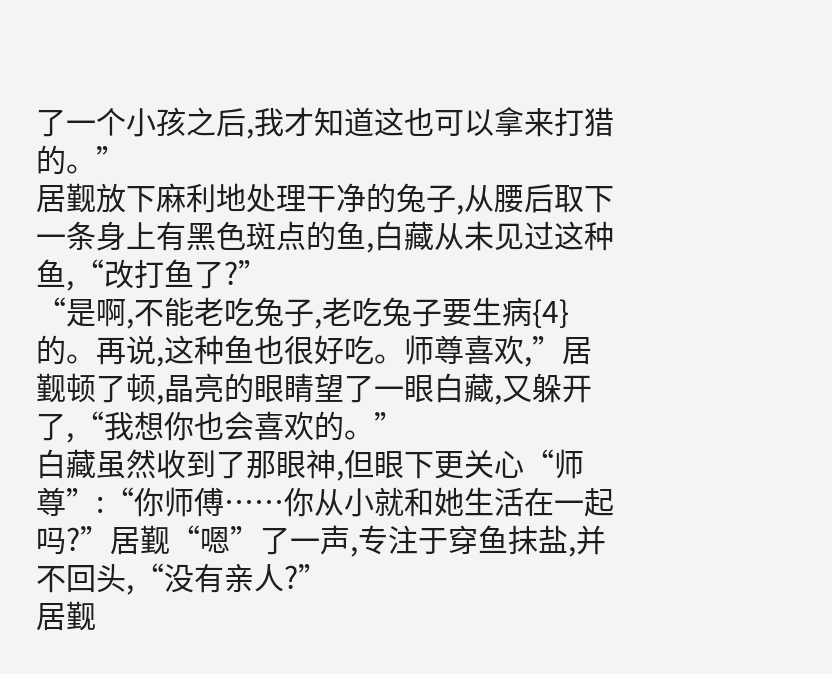了一个小孩之后,我才知道这也可以拿来打猎的。”
居觐放下麻利地处理干净的兔子,从腰后取下一条身上有黑色斑点的鱼,白藏从未见过这种鱼,“改打鱼了?”
“是啊,不能老吃兔子,老吃兔子要生病{4}的。再说,这种鱼也很好吃。师尊喜欢,”居觐顿了顿,晶亮的眼睛望了一眼白藏,又躲开了,“我想你也会喜欢的。”
白藏虽然收到了那眼神,但眼下更关心“师尊”:“你师傅……你从小就和她生活在一起吗?”居觐“嗯”了一声,专注于穿鱼抹盐,并不回头,“没有亲人?”
居觐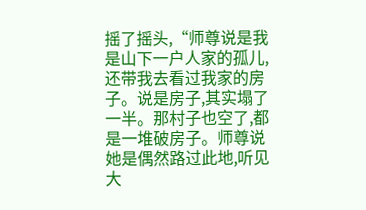摇了摇头,“师尊说是我是山下一户人家的孤儿,还带我去看过我家的房子。说是房子,其实塌了一半。那村子也空了,都是一堆破房子。师尊说她是偶然路过此地,听见大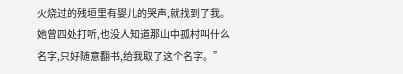火烧过的残垣里有婴儿的哭声,就找到了我。她曾四处打听,也没人知道那山中孤村叫什么名字,只好随意翻书,给我取了这个名字。”